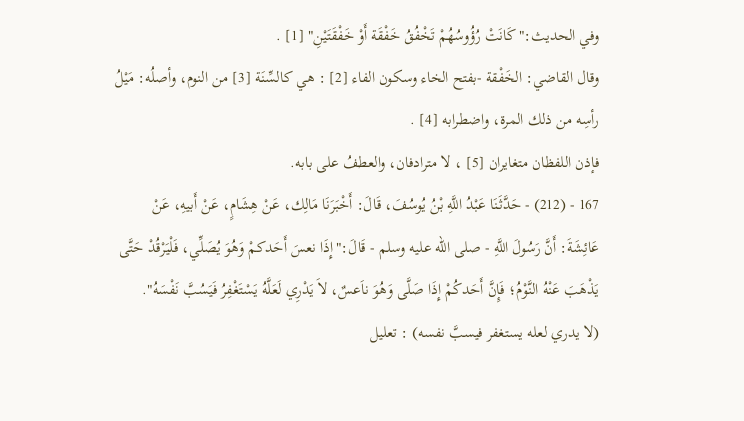وفي الحديث:"كَانَتْ رُؤُوسُهُمْ تَخْفُقُ خَفْقَة أَوْ خَفْقَتَيْنِ" [1] .
وقال القاضي: الخَفْقة -بفتح الخاء وسكون الفاء [2] : هي كالسِّنَة [3] من النوم، وأصلُه: مَيْلُ رأسِه من ذلك المرة، واضطرابه [4] .
فإذن اللفظان متغايران [5] ، لا مترادفان، والعطفُ على بابه.
167 - (212) - حَدَّثَنَا عَبْدُ اللَّهِ بْنُ يُوسُفَ، قَالَ: أَخْبَرَنَا مَالِك، عَنْ هِشَامٍ، عَنْ أَبيهِ، عَنْ عَائِشَةَ: أَنَّ رَسُولَ اللَّهِ - صلى الله عليه وسلم - قَالَ:"إِذَا نعسَ أَحَدكمْ وَهُوَ يُصَلِّي، فَلْيَرْقُدْ حَتَّى يَذْهَبَ عَنْهُ النَّوْمُ؛ فَإِنَّ أَحَدكُمْ إِذَا صَلَّى وَهُوَ ناَعسٌ، لاَ يَدْرِي لَعَلَّهُ يَسْتَغْفِرُ فَيَسُبَّ نَفْسَهُ".
(لا يدري لعله يستغفر فيسبَّ نفسه) : تعليل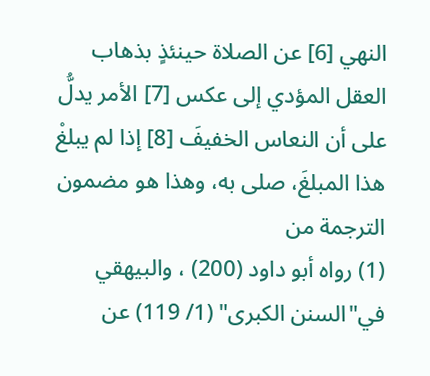النهي [6] عن الصلاة حينئذٍ بذهاب العقل المؤدي إلى عكس [7] الأمر يدلُّ على أن النعاس الخفيفَ [8] إذا لم يبلغْ هذا المبلغَ، صلى به، وهذا هو مضمون الترجمة من
(1) رواه أبو داود (200) ، والبيهقي في"السنن الكبرى" (1/ 119) عن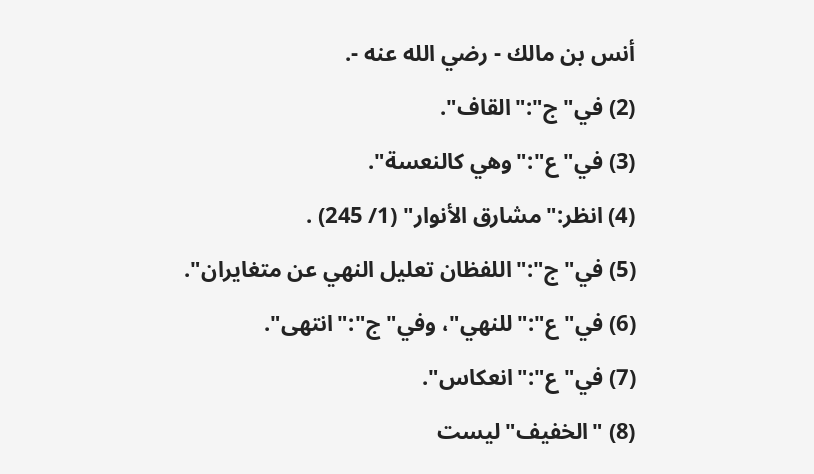أنس بن مالك - رضي الله عنه -.
(2) في"ج":"القاف".
(3) في"ع":"وهي كالنعسة".
(4) انظر:"مشارق الأنوار" (1/ 245) .
(5) في"ج":"اللفظان تعليل النهي عن متغايران".
(6) في"ع":"للنهي"، وفي"ج":"انتهى".
(7) في"ع":"انعكاس".
(8) "الخفيف"ليست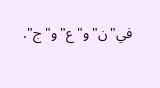في"ن"و"ع"و"ج".